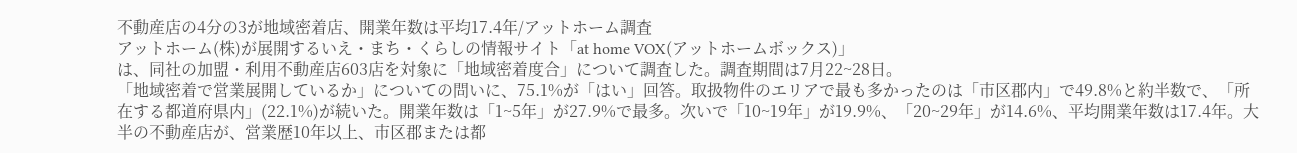不動産店の4分の3が地域密着店、開業年数は平均17.4年/アットホーム調査
アットホーム(株)が展開するいえ・まち・くらしの情報サイト「at home VOX(アットホームボックス)」
は、同社の加盟・利用不動産店603店を対象に「地域密着度合」について調査した。調査期間は7月22~28日。
「地域密着で営業展開しているか」についての問いに、75.1%が「はい」回答。取扱物件のエリアで最も多かったのは「市区郡内」で49.8%と約半数で、「所在する都道府県内」(22.1%)が続いた。開業年数は「1~5年」が27.9%で最多。次いで「10~19年」が19.9%、「20~29年」が14.6%、平均開業年数は17.4年。大半の不動産店が、営業歴10年以上、市区郡または都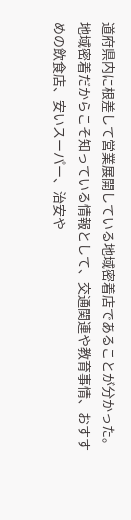道府県内に根差して営業展開している地域密着店であることが分かった。
地域密着だからこそ知っている情報として、交通関連や教育事情、おすすめの飲食店、安いスーパー、治安や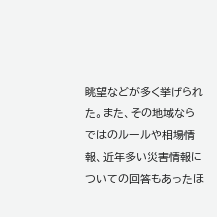眺望などが多く挙げられた。また、その地域ならではのルールや相場情報、近年多い災害情報についての回答もあったほ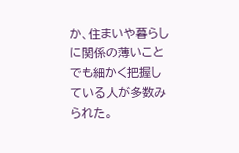か、住まいや暮らしに関係の薄いことでも細かく把握している人が多数みられた。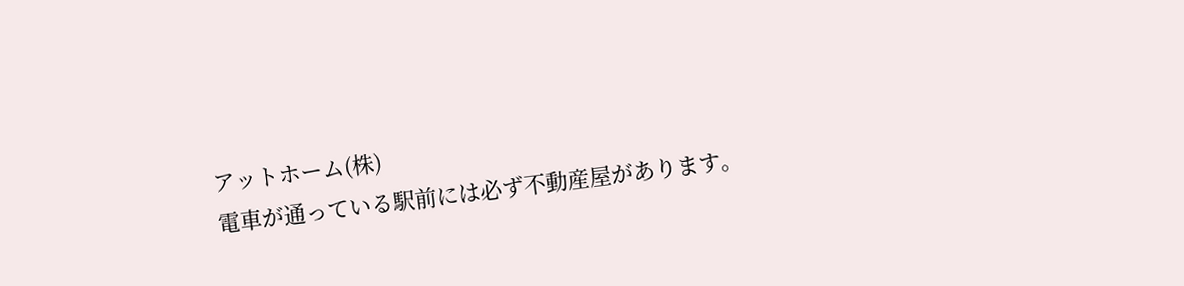アットホーム(株)
電車が通っている駅前には必ず不動産屋があります。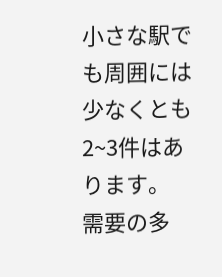小さな駅でも周囲には少なくとも2~3件はあります。
需要の多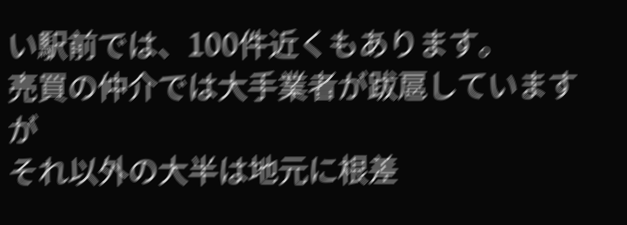い駅前では、100件近くもあります。
売買の仲介では大手業者が跋扈していますが
それ以外の大半は地元に根差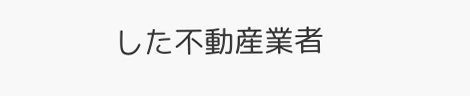した不動産業者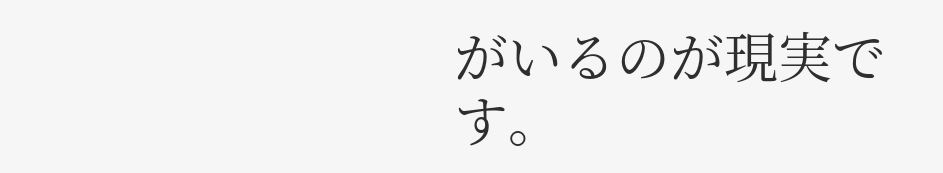がいるのが現実です。